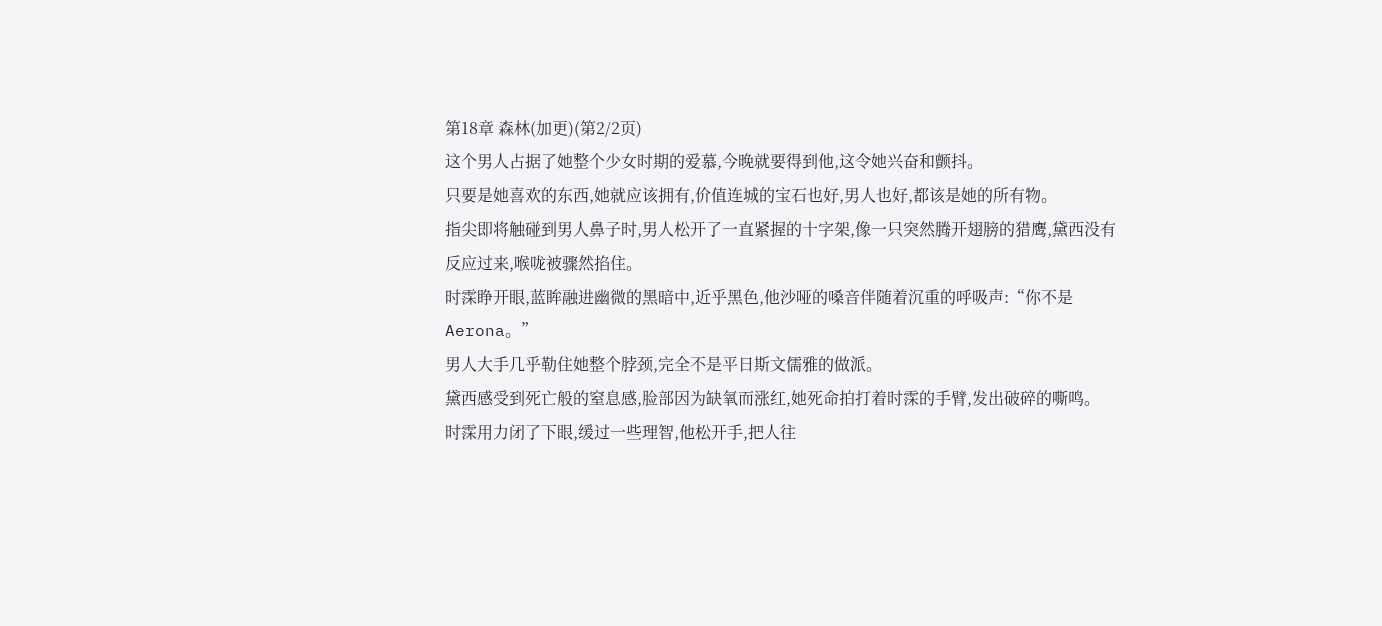第18章 森林(加更)(第2/2页)
这个男人占据了她整个少女时期的爱慕,今晚就要得到他,这令她兴奋和颤抖。
只要是她喜欢的东西,她就应该拥有,价值连城的宝石也好,男人也好,都该是她的所有物。
指尖即将触碰到男人鼻子时,男人松开了一直紧握的十字架,像一只突然腾开翅膀的猎鹰,黛西没有反应过来,喉咙被骤然掐住。
时霂睁开眼,蓝眸融进幽微的黑暗中,近乎黑色,他沙哑的嗓音伴随着沉重的呼吸声:“你不是Aerona。”
男人大手几乎勒住她整个脖颈,完全不是平日斯文儒雅的做派。
黛西感受到死亡般的窒息感,脸部因为缺氧而涨红,她死命拍打着时霂的手臂,发出破碎的嘶鸣。
时霂用力闭了下眼,缓过一些理智,他松开手,把人往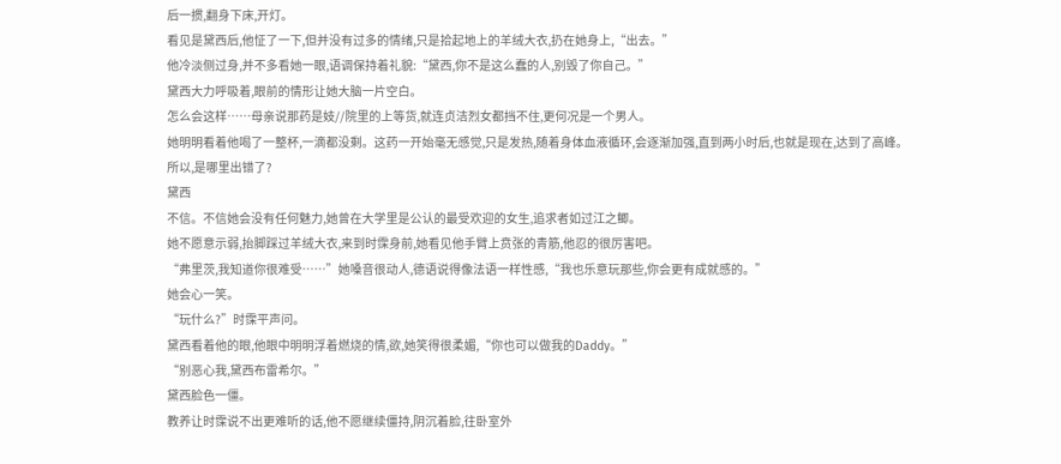后一掼,翻身下床,开灯。
看见是黛西后,他怔了一下,但并没有过多的情绪,只是拾起地上的羊绒大衣,扔在她身上,“出去。”
他冷淡侧过身,并不多看她一眼,语调保持着礼貌:“黛西,你不是这么蠢的人,别毁了你自己。”
黛西大力呼吸着,眼前的情形让她大脑一片空白。
怎么会这样……母亲说那药是妓//院里的上等货,就连贞洁烈女都挡不住,更何况是一个男人。
她明明看着他喝了一整杯,一滴都没剩。这药一开始毫无感觉,只是发热,随着身体血液循环,会逐渐加强,直到两小时后,也就是现在,达到了高峰。
所以,是哪里出错了?
黛西
不信。不信她会没有任何魅力,她曾在大学里是公认的最受欢迎的女生,追求者如过江之鲫。
她不愿意示弱,抬脚踩过羊绒大衣,来到时霂身前,她看见他手臂上贲张的青筋,他忍的很厉害吧。
“弗里茨,我知道你很难受……”她嗓音很动人,德语说得像法语一样性感,“我也乐意玩那些,你会更有成就感的。”
她会心一笑。
“玩什么?”时霂平声问。
黛西看着他的眼,他眼中明明浮着燃烧的情,欲,她笑得很柔媚,“你也可以做我的Daddy。”
“别恶心我,黛西布雷希尔。”
黛西脸色一僵。
教养让时霂说不出更难听的话,他不愿继续僵持,阴沉着脸,往卧室外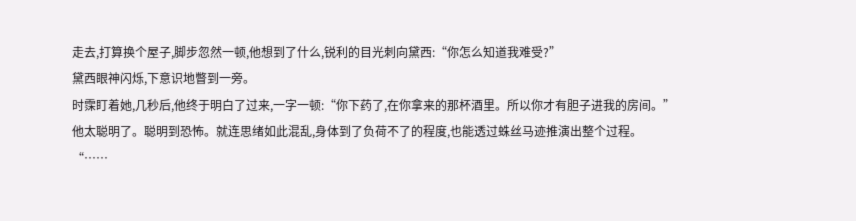走去,打算换个屋子,脚步忽然一顿,他想到了什么,锐利的目光刺向黛西:“你怎么知道我难受?”
黛西眼神闪烁,下意识地瞥到一旁。
时霂盯着她,几秒后,他终于明白了过来,一字一顿:“你下药了,在你拿来的那杯酒里。所以你才有胆子进我的房间。”
他太聪明了。聪明到恐怖。就连思绪如此混乱,身体到了负荷不了的程度,也能透过蛛丝马迹推演出整个过程。
“……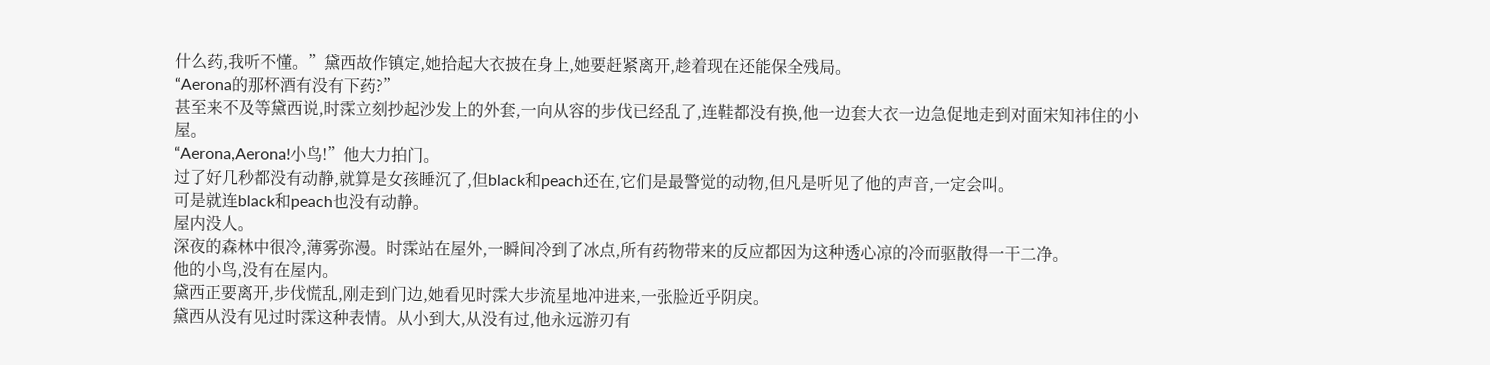什么药,我听不懂。”黛西故作镇定,她拾起大衣披在身上,她要赶紧离开,趁着现在还能保全残局。
“Aerona的那杯酒有没有下药?”
甚至来不及等黛西说,时霂立刻抄起沙发上的外套,一向从容的步伐已经乱了,连鞋都没有换,他一边套大衣一边急促地走到对面宋知祎住的小屋。
“Aerona,Aerona!小鸟!”他大力拍门。
过了好几秒都没有动静,就算是女孩睡沉了,但black和peach还在,它们是最警觉的动物,但凡是听见了他的声音,一定会叫。
可是就连black和peach也没有动静。
屋内没人。
深夜的森林中很冷,薄雾弥漫。时霂站在屋外,一瞬间冷到了冰点,所有药物带来的反应都因为这种透心凉的冷而驱散得一干二净。
他的小鸟,没有在屋内。
黛西正要离开,步伐慌乱,刚走到门边,她看见时霂大步流星地冲进来,一张脸近乎阴戾。
黛西从没有见过时霂这种表情。从小到大,从没有过,他永远游刃有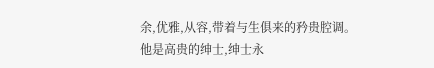余,优雅,从容,带着与生俱来的矜贵腔调。
他是高贵的绅士,绅士永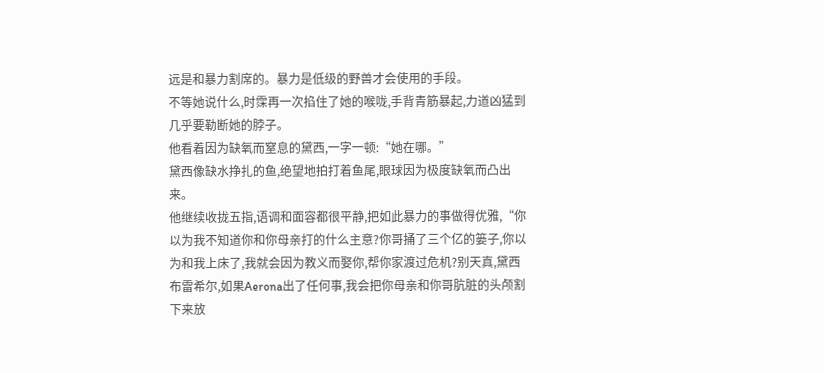远是和暴力割席的。暴力是低级的野兽才会使用的手段。
不等她说什么,时霂再一次掐住了她的喉咙,手背青筋暴起,力道凶猛到几乎要勒断她的脖子。
他看着因为缺氧而窒息的黛西,一字一顿:“她在哪。”
黛西像缺水挣扎的鱼,绝望地拍打着鱼尾,眼球因为极度缺氧而凸出来。
他继续收拢五指,语调和面容都很平静,把如此暴力的事做得优雅,“你以为我不知道你和你母亲打的什么主意?你哥捅了三个亿的篓子,你以为和我上床了,我就会因为教义而娶你,帮你家渡过危机?别天真,黛西布雷希尔,如果Aerona出了任何事,我会把你母亲和你哥肮脏的头颅割下来放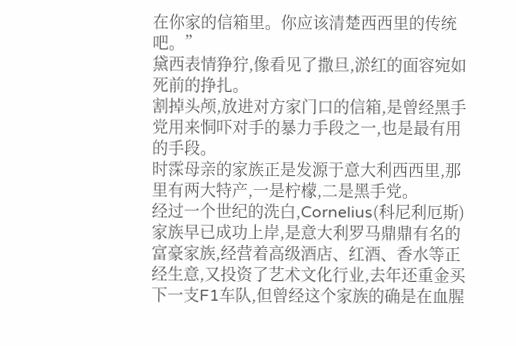在你家的信箱里。你应该清楚西西里的传统吧。”
黛西表情狰狞,像看见了撒旦,淤红的面容宛如死前的挣扎。
割掉头颅,放进对方家门口的信箱,是曾经黑手党用来恫吓对手的暴力手段之一,也是最有用的手段。
时霂母亲的家族正是发源于意大利西西里,那里有两大特产,一是柠檬,二是黑手党。
经过一个世纪的洗白,Cornelius(科尼利厄斯)家族早已成功上岸,是意大利罗马鼎鼎有名的富豪家族,经营着高级酒店、红酒、香水等正经生意,又投资了艺术文化行业,去年还重金买下一支F1车队,但曾经这个家族的确是在血腥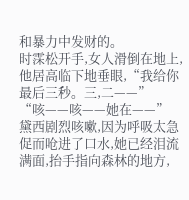和暴力中发财的。
时霂松开手,女人滑倒在地上,他居高临下地垂眼,“我给你最后三秒。三,二——”
“咳——咳——她在——”
黛西剧烈咳嗽,因为呼吸太急促而呛进了口水,她已经泪流满面,抬手指向森林的地方,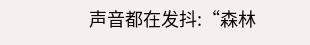声音都在发抖:“森林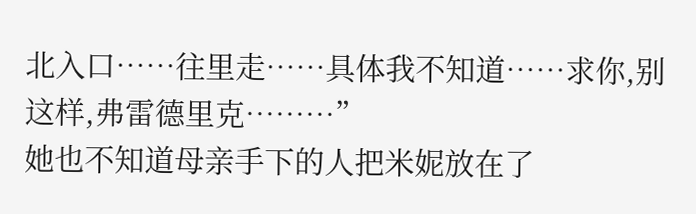北入口……往里走……具体我不知道……求你,别这样,弗雷德里克………”
她也不知道母亲手下的人把米妮放在了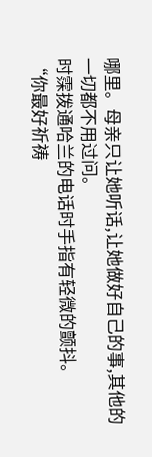哪里。母亲只让她听话,让她做好自己的事,其他的一切都不用过问。
时霂拨通哈兰的电话时手指有轻微的颤抖。
“你最好祈祷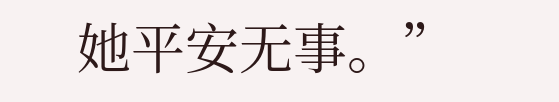她平安无事。”